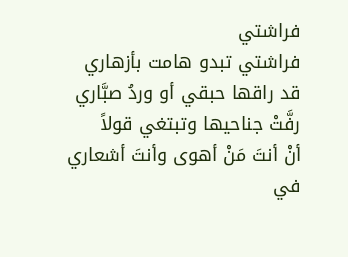فراشتي
فراشتي تبدو هامت بأزهاري
قد راقها حبقي أو وردُ صبَّاري
رفَّتْ جناحيها وتبتغي قولاً
أنْ أنتَ مَنْ أهوى وأنتَ أشعاري
في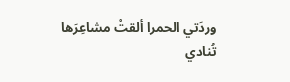وردَتي الحمرا ألقتْ مشاعِرَها
تُنادي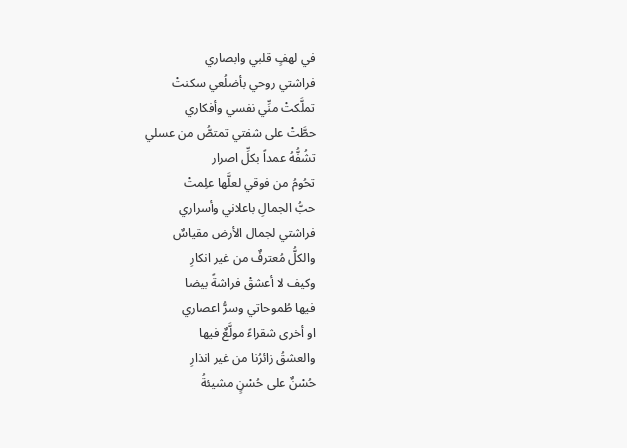في لهفٍ قلبي وابصاري
فراشتي روحي بأضلُعي سكنتْ
تملَّكتْ منِّي نفسي وأفكاري
حطَّتْ على شفتي تمتصُّ من عسلي
تشُفُّهُ عمداً بكلِّ اصرار
تحُومُ من فوقي لعلَّها علِمتْ
حبُّ الجمالِ باعلاني وأسراري
فراشتي لجمال الأرض مقياسٌ
والكلُّ مُعترفٌ من غير انكارِ
وكيف لا أعشقْ فراشةً بيضا
فيها طُموحاتي وسرُّ اعصاري
او أخرى شقراءً مولَّعٌ فيها
والعشقُ زائرُنا من غير انذارِ
حُسْنٌ على حُسْنٍ مشيئةُ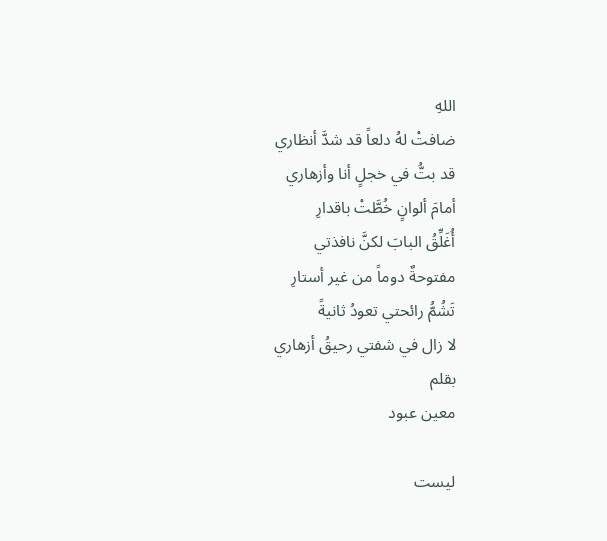اللهِ
ضافتْ لهُ دلعاً قد شدَّ أنظاري
قد بتُّ في خجلٍ أنا وأزهاري
أمامَ ألوانٍ خُطَّتْ باقدارِ
أُغَلِّقُ البابَ لكنَّ نافذتي
مفتوحةٌ دوماً من غير أستارِ
تَشُمُّ رائحتي تعودُ ثانيةً
لا زال في شفتي رحيقُ أزهاري
بقلم
معين عبود

ليست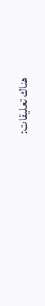هناك تعليقات: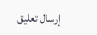إرسال تعليق